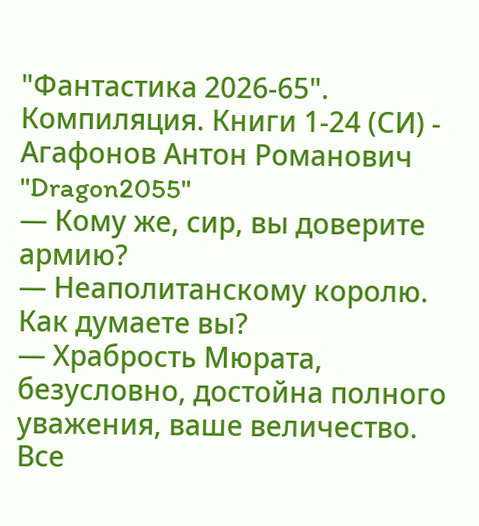"Фантастика 2026-65". Компиляция. Книги 1-24 (СИ) - Агафонов Антон Романович "Dragon2055"
— Кому же, сир, вы доверите армию?
— Неаполитанскому королю. Как думаете вы?
— Храбрость Мюрата, безусловно, достойна полного уважения, ваше величество. Все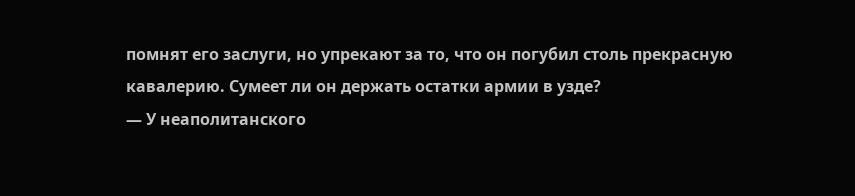помнят его заслуги, но упрекают за то, что он погубил столь прекрасную кавалерию. Сумеет ли он держать остатки армии в узде?
— У неаполитанского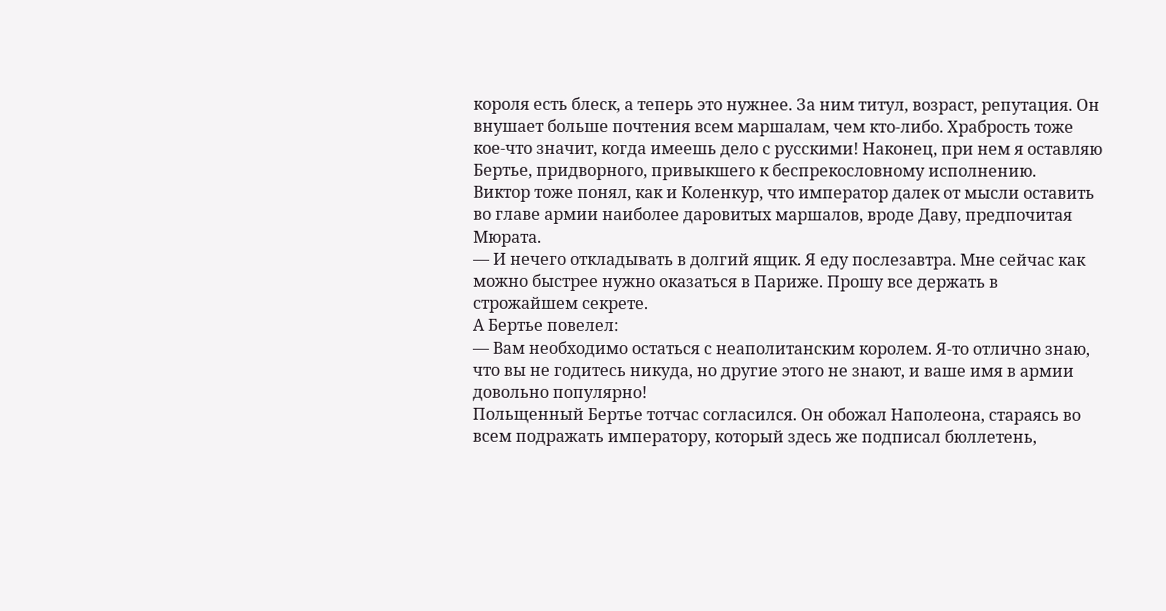короля есть блеск, а теперь это нужнее. За ним титул, возраст, репутация. Он внушает больше почтения всем маршалам, чем кто-либо. Храбрость тоже кое-что значит, когда имеешь дело с русскими! Наконец, при нем я оставляю Бертье, придворного, привыкшего к беспрекословному исполнению.
Виктор тоже понял, как и Коленкур, что император далек от мысли оставить во главе армии наиболее даровитых маршалов, вроде Даву, предпочитая Мюрата.
— И нечего откладывать в долгий ящик. Я еду послезавтра. Мне сейчас как можно быстрее нужно оказаться в Париже. Прошу все держать в строжайшем секрете.
А Бертье повелел:
— Вам необходимо остаться с неаполитанским королем. Я-то отлично знаю, что вы не годитесь никуда, но другие этого не знают, и ваше имя в армии довольно популярно!
Польщенный Бертье тотчас согласился. Он обожал Наполеона, стараясь во всем подражать императору, который здесь же подписал бюллетень,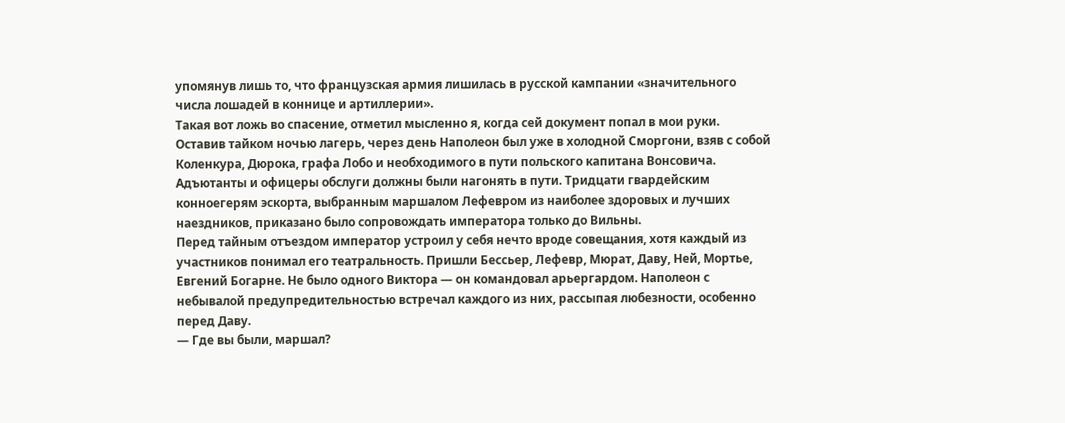упомянув лишь то, что французская армия лишилась в русской кампании «значительного числа лошадей в коннице и артиллерии».
Такая вот ложь во спасение, отметил мысленно я, когда сей документ попал в мои руки.
Оставив тайком ночью лагерь, через день Наполеон был уже в холодной Сморгони, взяв с собой Коленкура, Дюрока, графа Лобо и необходимого в пути польского капитана Вонсовича. Адъютанты и офицеры обслуги должны были нагонять в пути. Тридцати гвардейским конноегерям эскорта, выбранным маршалом Лефевром из наиболее здоровых и лучших наездников, приказано было сопровождать императора только до Вильны.
Перед тайным отъездом император устроил у себя нечто вроде совещания, хотя каждый из участников понимал его театральность. Пришли Бессьер, Лефевр, Мюрат, Даву, Ней, Мортье, Евгений Богарне. Не было одного Виктора — он командовал арьергардом. Наполеон с небывалой предупредительностью встречал каждого из них, рассыпая любезности, особенно перед Даву.
— Где вы были, маршал?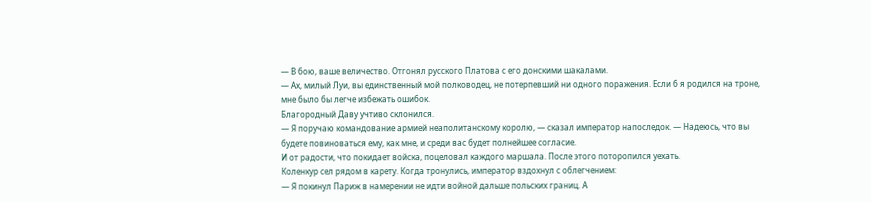— В бою, ваше величество. Отгонял русского Платова с его донскими шакалами.
— Ах, милый Луи, вы единственный мой полководец, не потерпевший ни одного поражения. Если б я родился на троне, мне было бы легче избежать ошибок.
Благородный Даву учтиво склонился.
— Я поручаю командование армией неаполитанскому королю, — сказал император напоследок. — Надеюсь, что вы будете повиноваться ему, как мне, и среди вас будет полнейшее согласие.
И от радости, что покидает войска, поцеловал каждого маршала. После этого поторопился уехать.
Коленкур сел рядом в карету. Когда тронулись, император вздохнул с облегчением:
— Я покинул Париж в намерении не идти войной дальше польских границ. А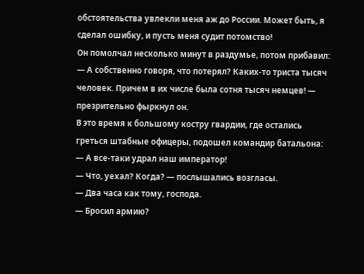обстоятельства увлекли меня аж до России. Может быть, я сделал ошибку, и пусть меня судит потомство!
Он помолчал несколько минут в раздумье, потом прибавил:
— А собственно говоря, что потерял? Каких-то триста тысяч человек. Причем в их числе была сотня тысяч немцев! — презрительно фыркнул он.
В это время к большому костру гвардии, где остались греться штабные офицеры, подошел командир батальона:
— А все-таки удрал наш император!
— Что, уехал? Когда? — послышались возгласы.
— Два часа как тому, господа.
— Бросил армию?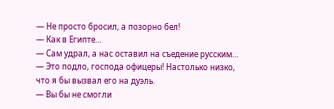— Не просто бросил, а позорно бел!
— Как в Египте…
— Сам удрал, а нас оставил на съедение русским…
— Это подло, господа офицеры! Настолько низко, что я бы вызвал его на дуэль.
— Вы бы не смогли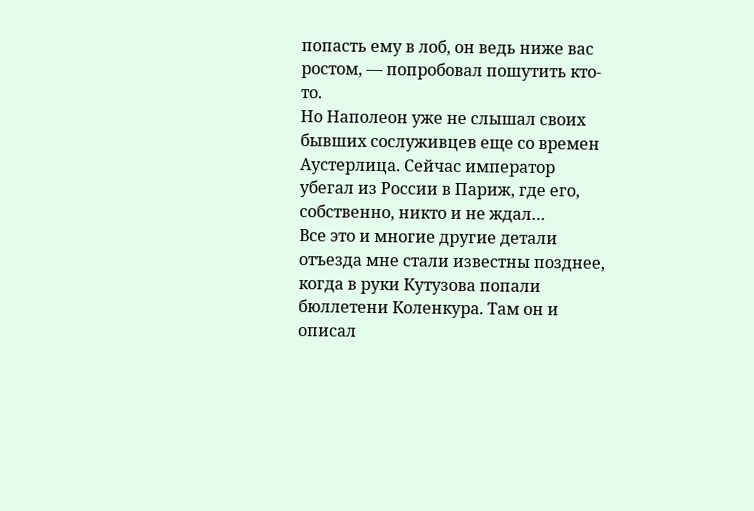попасть ему в лоб, он ведь ниже вас ростом, — попробовал пошутить кто-то.
Но Наполеон уже не слышал своих бывших сослуживцев еще со времен Аустерлица. Сейчас император убегал из России в Париж, где его, собственно, никто и не ждал…
Все это и многие другие детали отъезда мне стали известны позднее, когда в руки Кутузова попали бюллетени Коленкура. Там он и описал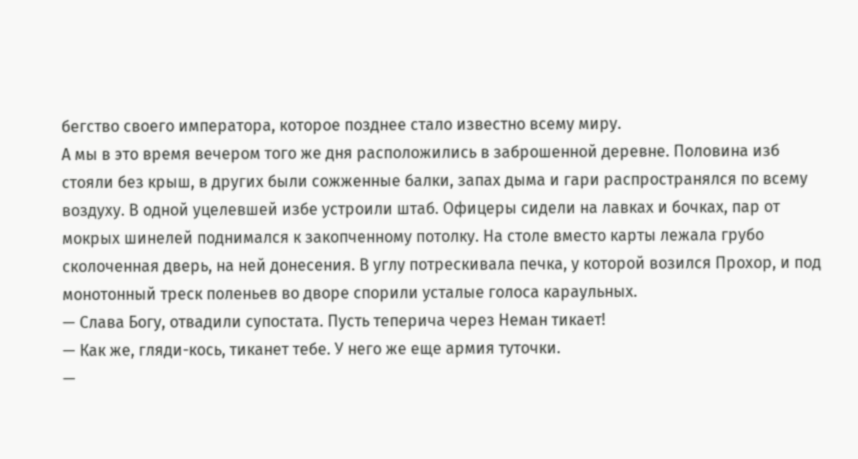бегство своего императора, которое позднее стало известно всему миру.
А мы в это время вечером того же дня расположились в заброшенной деревне. Половина изб стояли без крыш, в других были сожженные балки, запах дыма и гари распространялся по всему воздуху. В одной уцелевшей избе устроили штаб. Офицеры сидели на лавках и бочках, пар от мокрых шинелей поднимался к закопченному потолку. На столе вместо карты лежала грубо сколоченная дверь, на ней донесения. В углу потрескивала печка, у которой возился Прохор, и под монотонный треск поленьев во дворе спорили усталые голоса караульных.
— Слава Богу, отвадили супостата. Пусть теперича через Неман тикает!
— Как же, гляди-кось, тиканет тебе. У него же еще армия туточки.
—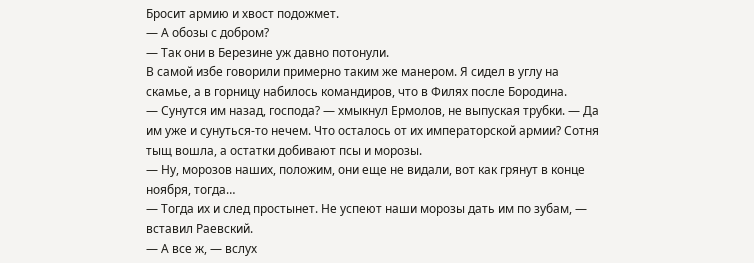Бросит армию и хвост подожмет.
— А обозы с добром?
— Так они в Березине уж давно потонули.
В самой избе говорили примерно таким же манером. Я сидел в углу на скамье, а в горницу набилось командиров, что в Филях после Бородина.
— Сунутся им назад, господа? — хмыкнул Ермолов, не выпуская трубки. — Да им уже и сунуться-то нечем. Что осталось от их императорской армии? Сотня тыщ вошла, а остатки добивают псы и морозы.
— Ну, морозов наших, положим, они еще не видали, вот как грянут в конце ноября, тогда…
— Тогда их и след простынет. Не успеют наши морозы дать им по зубам, — вставил Раевский.
— А все ж, — вслух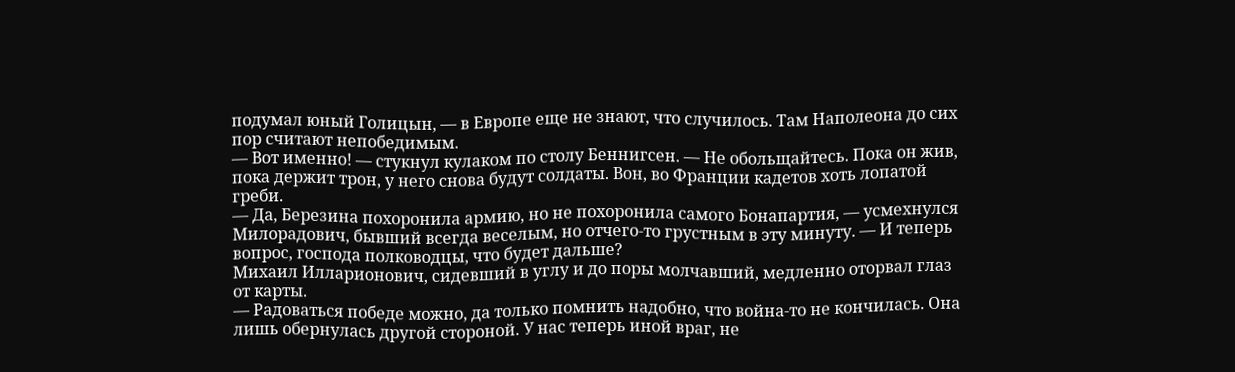подумал юный Голицын, — в Европе еще не знают, что случилось. Там Наполеона до сих пор считают непобедимым.
— Вот именно! — стукнул кулаком по столу Беннигсен. — Не обольщайтесь. Пока он жив, пока держит трон, у него снова будут солдаты. Вон, во Франции кадетов хоть лопатой греби.
— Да, Березина похоронила армию, но не похоронила самого Бонапартия, — усмехнулся Милорадович, бывший всегда веселым, но отчего-то грустным в эту минуту. — И теперь вопрос, господа полководцы, что будет дальше?
Михаил Илларионович, сидевший в углу и до поры молчавший, медленно оторвал глаз от карты.
— Радоваться победе можно, да только помнить надобно, что война-то не кончилась. Она лишь обернулась другой стороной. У нас теперь иной враг, не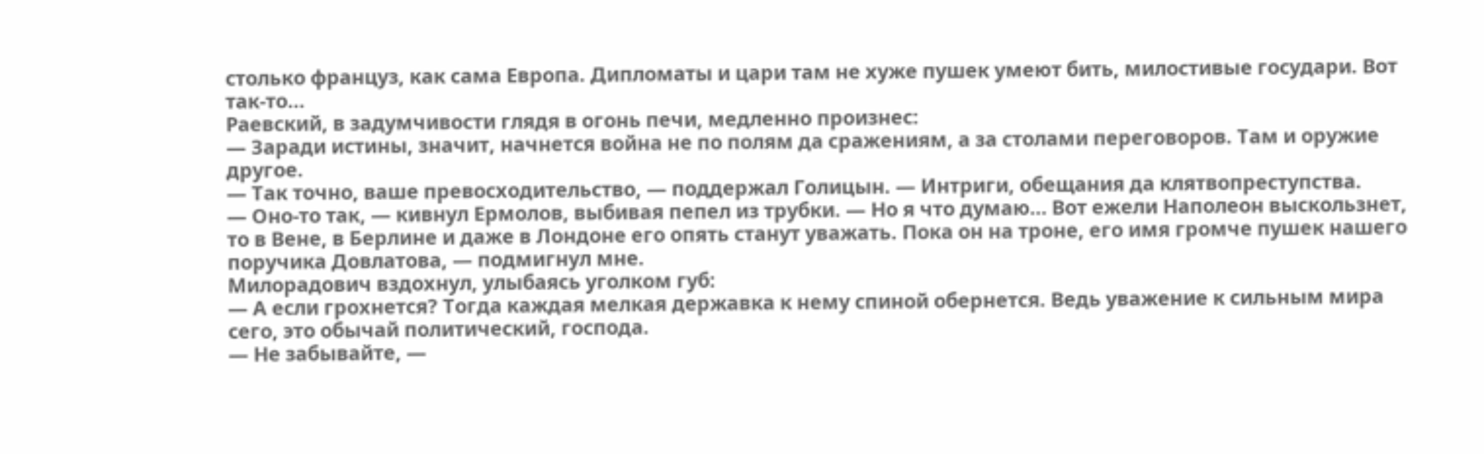столько француз, как сама Европа. Дипломаты и цари там не хуже пушек умеют бить, милостивые государи. Вот так-то…
Раевский, в задумчивости глядя в огонь печи, медленно произнес:
— Заради истины, значит, начнется война не по полям да сражениям, а за столами переговоров. Там и оружие другое.
— Так точно, ваше превосходительство, — поддержал Голицын. — Интриги, обещания да клятвопреступства.
— Оно-то так, — кивнул Ермолов, выбивая пепел из трубки. — Но я что думаю… Вот ежели Наполеон выскользнет, то в Вене, в Берлине и даже в Лондоне его опять станут уважать. Пока он на троне, его имя громче пушек нашего поручика Довлатова, — подмигнул мне.
Милорадович вздохнул, улыбаясь уголком губ:
— А если грохнется? Тогда каждая мелкая державка к нему спиной обернется. Ведь уважение к сильным мира сего, это обычай политический, господа.
— Не забывайте, —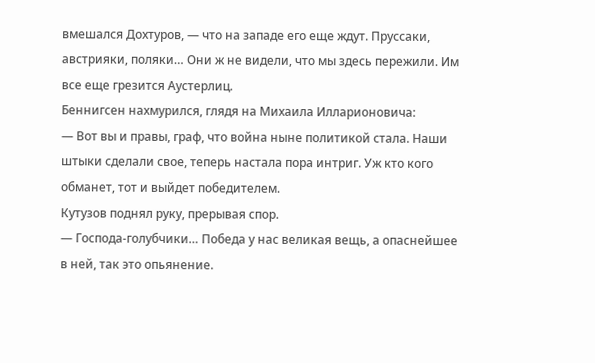вмешался Дохтуров, — что на западе его еще ждут. Пруссаки, австрияки, поляки… Они ж не видели, что мы здесь пережили. Им все еще грезится Аустерлиц.
Беннигсен нахмурился, глядя на Михаила Илларионовича:
— Вот вы и правы, граф, что война ныне политикой стала. Наши штыки сделали свое, теперь настала пора интриг. Уж кто кого обманет, тот и выйдет победителем.
Кутузов поднял руку, прерывая спор.
— Господа-голубчики… Победа у нас великая вещь, а опаснейшее в ней, так это опьянение.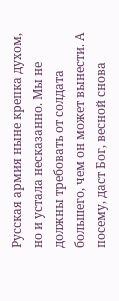Русская армия ныне крепка духом, но и устала несказанно. Мы не должны требовать от солдата большего, чем он может вынести. А посему, даст Бог, весной снова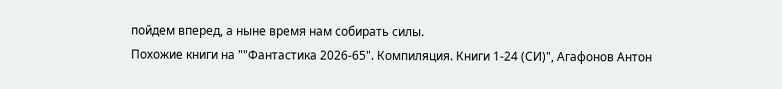пойдем вперед, а ныне время нам собирать силы.
Похожие книги на ""Фантастика 2026-65". Компиляция. Книги 1-24 (СИ)", Агафонов Антон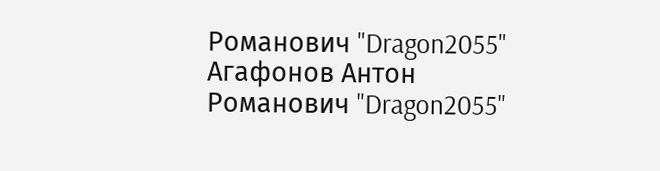Романович "Dragon2055"
Агафонов Антон Романович "Dragon2055"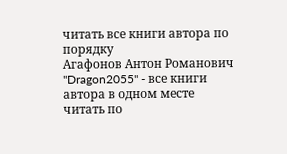читать все книги автора по порядку
Агафонов Антон Романович "Dragon2055" - все книги автора в одном месте читать по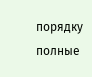порядку полные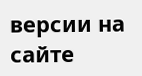версии на сайте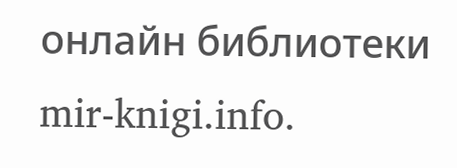онлайн библиотеки mir-knigi.info.